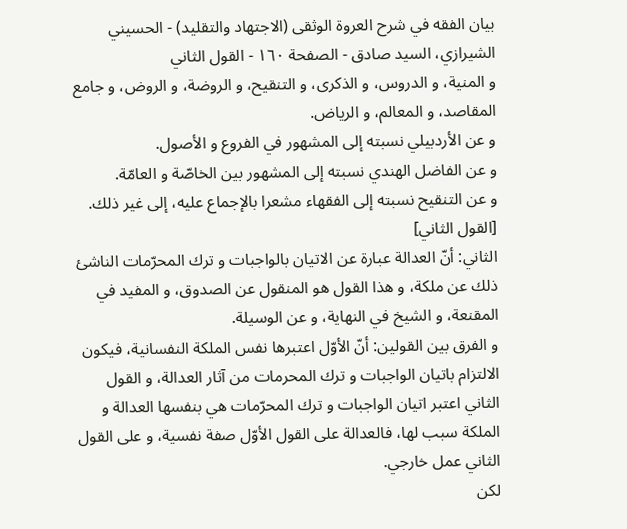بيان الفقه في شرح العروة الوثقى (الاجتهاد والتقليد) - الحسيني الشيرازي، السيد صادق - الصفحة ١٦٠ - القول الثاني
و المنية، و الدروس، و الذكرى، و التنقيح، و الروضة، و الروض، و جامع المقاصد، و المعالم، و الرياض.
و عن الأردبيلي نسبته إلى المشهور في الفروع و الأصول.
و عن الفاضل الهندي نسبته إلى المشهور بين الخاصّة و العامّة.
و عن التنقيح نسبته إلى الفقهاء مشعرا بالإجماع عليه، إلى غير ذلك.
[القول الثاني]
الثاني: أنّ العدالة عبارة عن الاتيان بالواجبات و ترك المحرّمات الناشئ ذلك عن ملكة، و هذا القول هو المنقول عن الصدوق، و المفيد في المقنعة، و الشيخ في النهاية، و عن الوسيلة.
و الفرق بين القولين: أنّ الأوّل اعتبرها نفس الملكة النفسانية، فيكون الالتزام باتيان الواجبات و ترك المحرمات من آثار العدالة، و القول الثاني اعتبر اتيان الواجبات و ترك المحرّمات هي بنفسها العدالة و الملكة سبب لها، فالعدالة على القول الأوّل صفة نفسية، و على القول الثاني عمل خارجي.
لكن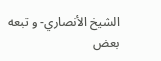الشيخ الأنصاري- و تبعه بعض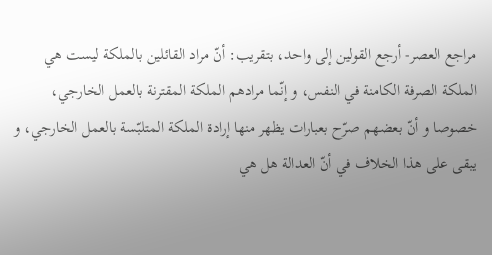مراجع العصر- أرجع القولين إلى واحد، بتقريب: أنّ مراد القائلين بالملكة ليست هي الملكة الصرفة الكامنة في النفس، و إنّما مرادهم الملكة المقترنة بالعمل الخارجي، خصوصا و أنّ بعضهم صرّح بعبارات يظهر منها إرادة الملكة المتلبّسة بالعمل الخارجي، و يبقى على هذا الخلاف في أنّ العدالة هل هي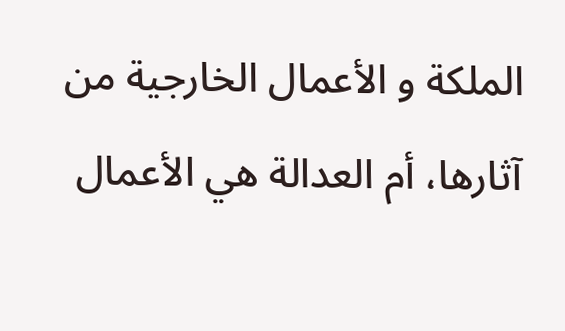الملكة و الأعمال الخارجية من آثارها، أم العدالة هي الأعمال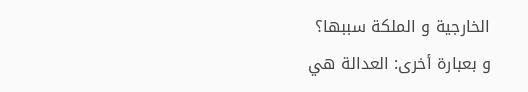الخارجية و الملكة سببها؟
و بعبارة أخرى: العدالة هي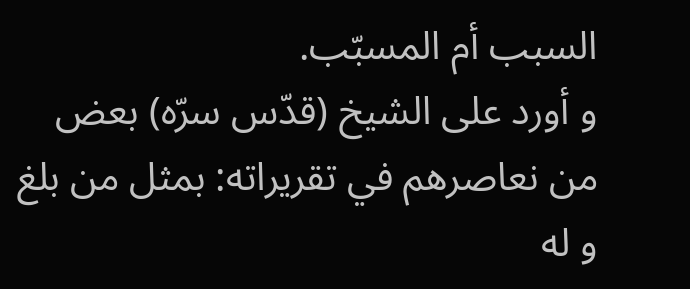السبب أم المسبّب.
و أورد على الشيخ (قدّس سرّه) بعض من نعاصرهم في تقريراته: بمثل من بلغ و له